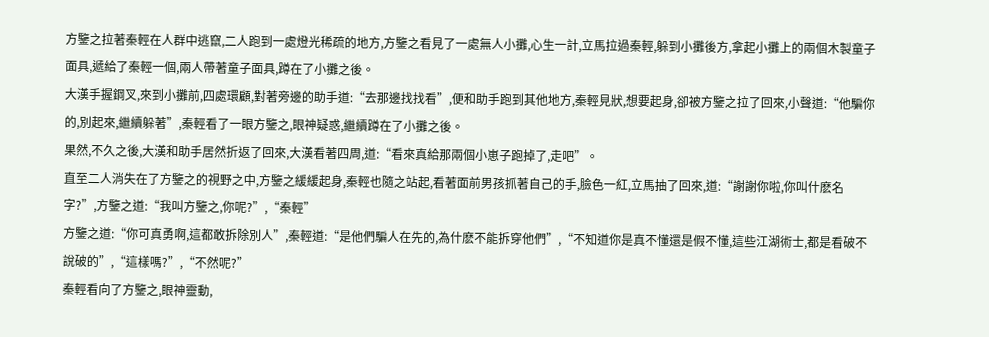方鑒之拉著秦輕在人群中逃竄,二人跑到一處燈光稀疏的地方,方鑒之看見了一處無人小攤,心生一計,立馬拉過秦輕,躲到小攤後方,拿起小攤上的兩個木製童子面具,遞給了秦輕一個,兩人帶著童子面具,蹲在了小攤之後。
大漢手握鋼叉,來到小攤前,四處環顧,對著旁邊的助手道:“去那邊找找看”,便和助手跑到其他地方,秦輕見狀,想要起身,卻被方鑒之拉了回來,小聲道:“他騙你的,別起來,繼續躲著”,秦輕看了一眼方鑒之,眼神疑惑,繼續蹲在了小攤之後。
果然,不久之後,大漢和助手居然折返了回來,大漢看著四周,道:“看來真給那兩個小崽子跑掉了,走吧”。
直至二人消失在了方鑒之的視野之中,方鑒之緩緩起身,秦輕也隨之站起,看著面前男孩抓著自己的手,臉色一紅,立馬抽了回來,道:“謝謝你啦,你叫什麽名字?”,方鑒之道:“我叫方鑒之,你呢?”,“秦輕”
方鑒之道:“你可真勇啊,這都敢拆除別人”,秦輕道:“是他們騙人在先的,為什麽不能拆穿他們”,“不知道你是真不懂還是假不懂,這些江湖術士,都是看破不說破的”,“這樣嗎?”,“不然呢?”
秦輕看向了方鑒之,眼神靈動,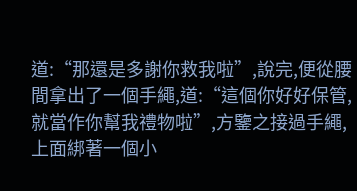道:“那還是多謝你救我啦”,說完,便從腰間拿出了一個手繩,道:“這個你好好保管,就當作你幫我禮物啦”,方鑒之接過手繩,上面綁著一個小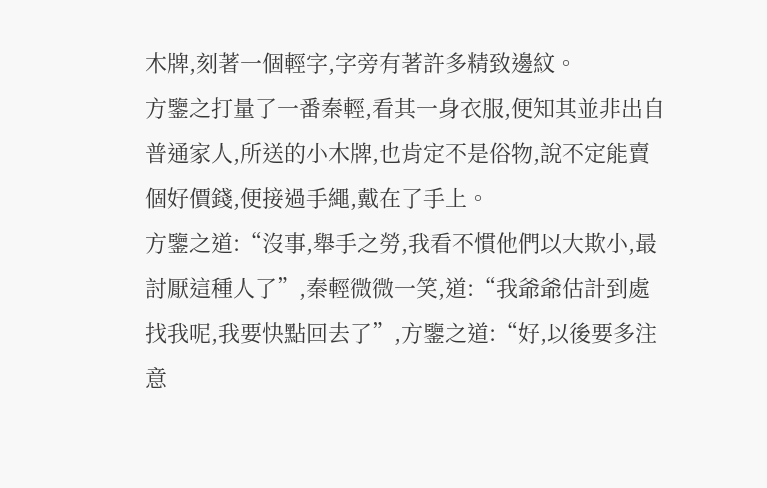木牌,刻著一個輕字,字旁有著許多精致邊紋。
方鑒之打量了一番秦輕,看其一身衣服,便知其並非出自普通家人,所送的小木牌,也肯定不是俗物,說不定能賣個好價錢,便接過手繩,戴在了手上。
方鑒之道:“沒事,舉手之勞,我看不慣他們以大欺小,最討厭這種人了”,秦輕微微一笑,道:“我爺爺估計到處找我呢,我要快點回去了”,方鑒之道:“好,以後要多注意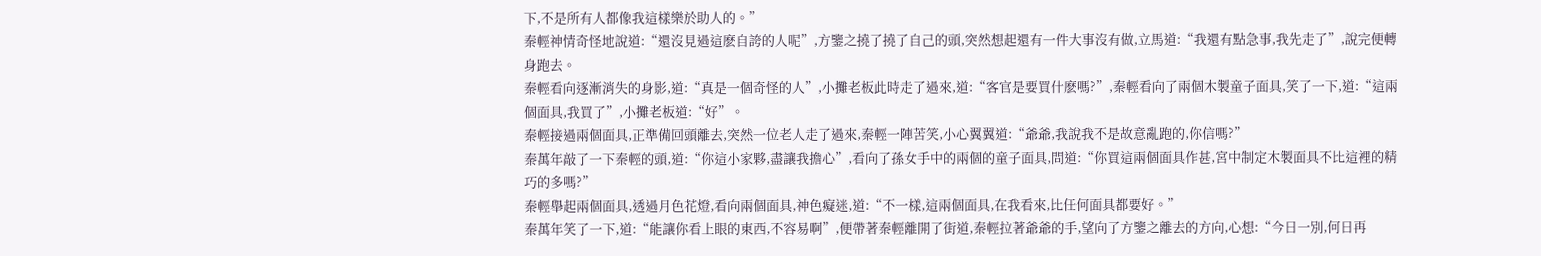下,不是所有人都像我這樣樂於助人的。”
秦輕神情奇怪地說道:“還沒見過這麽自誇的人呢”,方鑒之撓了撓了自己的頭,突然想起還有一件大事沒有做,立馬道:“我還有點急事,我先走了”,說完便轉身跑去。
秦輕看向逐漸消失的身影,道:“真是一個奇怪的人”,小攤老板此時走了過來,道:“客官是要買什麽嗎?”,秦輕看向了兩個木製童子面具,笑了一下,道:“這兩個面具,我買了”,小攤老板道:“好”。
秦輕接過兩個面具,正準備回頭離去,突然一位老人走了過來,秦輕一陣苦笑,小心翼翼道:“爺爺,我說我不是故意亂跑的,你信嗎?”
秦萬年敲了一下秦輕的頭,道:“你這小家夥,盡讓我擔心”,看向了孫女手中的兩個的童子面具,問道:“你買這兩個面具作甚,宮中制定木製面具不比這裡的精巧的多嗎?”
秦輕舉起兩個面具,透過月色花燈,看向兩個面具,神色癡迷,道:“不一樣,這兩個面具,在我看來,比任何面具都要好。”
秦萬年笑了一下,道:“能讓你看上眼的東西,不容易啊”,便帶著秦輕離開了街道,秦輕拉著爺爺的手,望向了方鑒之離去的方向,心想:“今日一別,何日再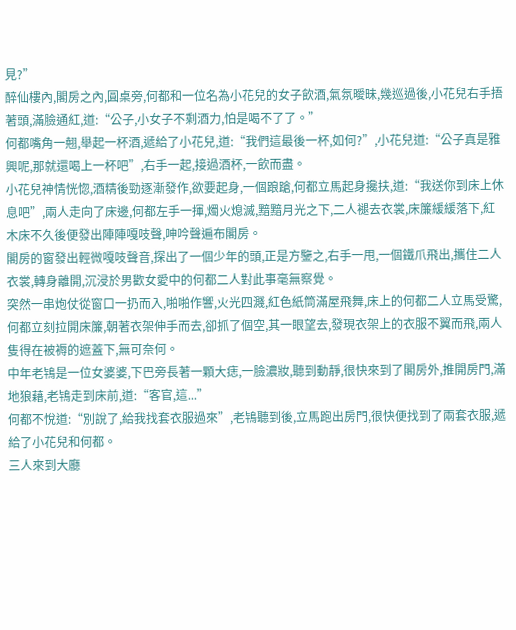見?”
醉仙樓內,閣房之內,圓桌旁,何都和一位名為小花兒的女子飲酒,氣氛曖昧,幾巡過後,小花兒右手捂著頭,滿臉通紅,道:“公子,小女子不剩酒力,怕是喝不了了。”
何都嘴角一翹,舉起一杯酒,遞給了小花兒,道:“我們這最後一杯,如何?”,小花兒道:“公子真是雅興呢,那就還喝上一杯吧”,右手一起,接過酒杯,一飲而盡。
小花兒神情恍惚,酒精後勁逐漸發作,欲要起身,一個踉蹌,何都立馬起身攙扶,道:“我送你到床上休息吧”,兩人走向了床邊,何都左手一揮,燭火熄滅,黯黯月光之下,二人褪去衣裳,床簾緩緩落下,紅木床不久後便發出陣陣嘎吱聲,呻吟聲遍布閣房。
閣房的窗發出輕微嘎吱聲音,探出了一個少年的頭,正是方鑒之,右手一甩,一個鐵爪飛出,攜住二人衣裳,轉身離開,沉浸於男歡女愛中的何都二人對此事毫無察覺。
突然一串炮仗從窗口一扔而入,啪啪作響,火光四濺,紅色紙筒滿屋飛舞,床上的何都二人立馬受驚,何都立刻拉開床簾,朝著衣架伸手而去,卻抓了個空,其一眼望去,發現衣架上的衣服不翼而飛,兩人隻得在被褥的遮蓋下,無可奈何。
中年老鴇是一位女婆婆,下巴旁長著一顆大痣,一臉濃妝,聽到動靜,很快來到了閣房外,推開房門,滿地狼藉,老鴇走到床前,道:“客官,這...”
何都不悅道:“別說了,給我找套衣服過來”,老鴇聽到後,立馬跑出房門,很快便找到了兩套衣服,遞給了小花兒和何都。
三人來到大廳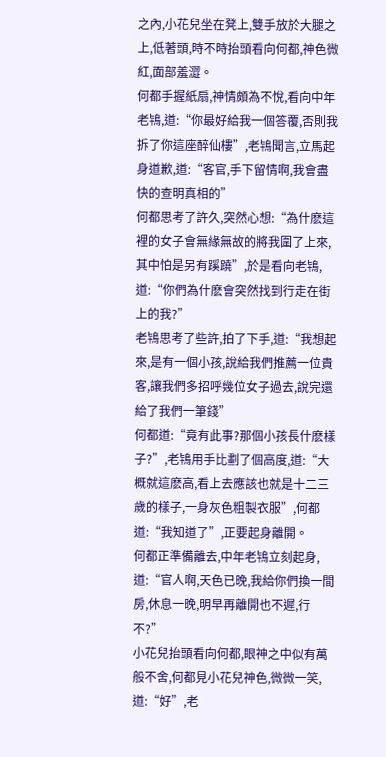之內,小花兒坐在凳上,雙手放於大腿之上,低著頭,時不時抬頭看向何都,神色微紅,面部羞澀。
何都手握紙扇,神情頗為不悅,看向中年老鴇,道:“你最好給我一個答覆,否則我拆了你這座醉仙樓”,老鴇聞言,立馬起身道歉,道:“客官,手下留情啊,我會盡快的查明真相的”
何都思考了許久,突然心想:“為什麽這裡的女子會無緣無故的將我圍了上來,其中怕是另有蹊蹺”,於是看向老鴇,道:“你們為什麽會突然找到行走在街上的我?”
老鴇思考了些許,拍了下手,道:“我想起來,是有一個小孩,說給我們推薦一位貴客,讓我們多招呼幾位女子過去,說完還給了我們一筆錢”
何都道:“竟有此事?那個小孩長什麽樣子?”,老鴇用手比劃了個高度,道:“大概就這麽高,看上去應該也就是十二三歲的樣子,一身灰色粗製衣服”,何都道:“我知道了”,正要起身離開。
何都正準備離去,中年老鴇立刻起身,道:“官人啊,天色已晚,我給你們換一間房,休息一晚,明早再離開也不遲,行不?”
小花兒抬頭看向何都,眼神之中似有萬般不舍,何都見小花兒神色,微微一笑,道:“好”,老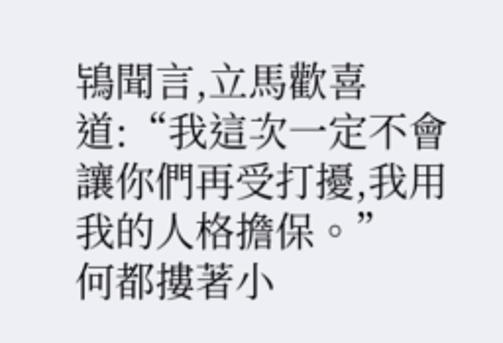鴇聞言,立馬歡喜道:“我這次一定不會讓你們再受打擾,我用我的人格擔保。”
何都摟著小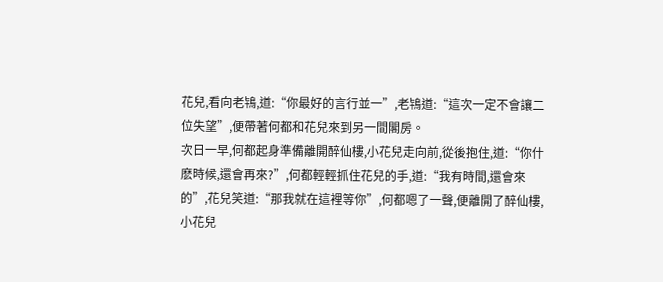花兒,看向老鴇,道:“你最好的言行並一”,老鴇道:“這次一定不會讓二位失望”,便帶著何都和花兒來到另一間閣房。
次日一早,何都起身準備離開醉仙樓,小花兒走向前,從後抱住,道:“你什麽時候,還會再來?”,何都輕輕抓住花兒的手,道:“我有時間,還會來的”,花兒笑道:“那我就在這裡等你”,何都嗯了一聲,便離開了醉仙樓,小花兒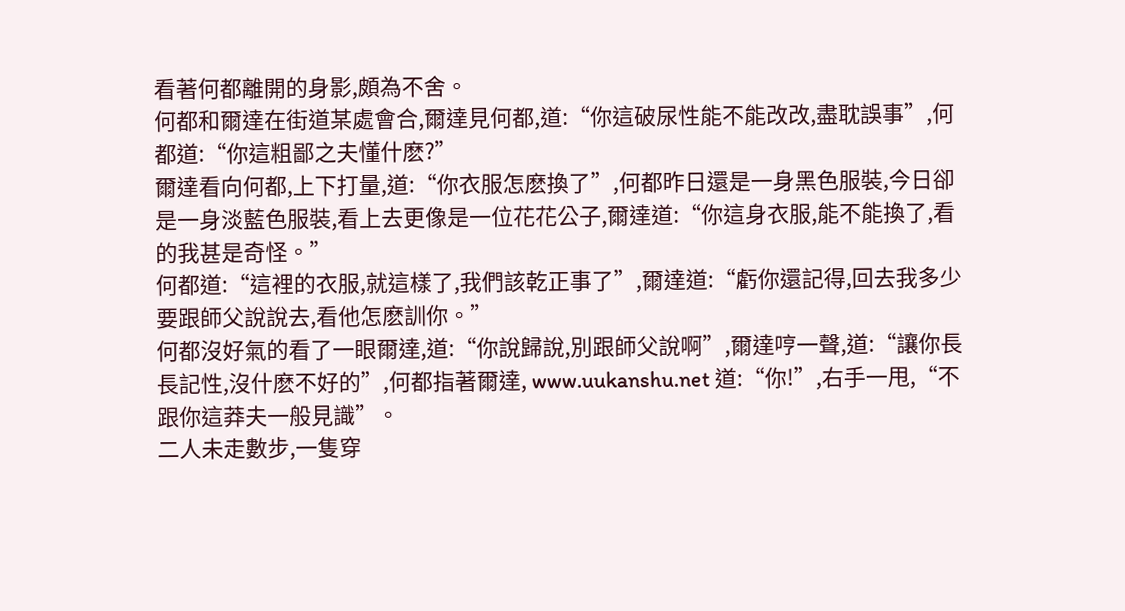看著何都離開的身影,頗為不舍。
何都和爾達在街道某處會合,爾達見何都,道:“你這破尿性能不能改改,盡耽誤事”,何都道:“你這粗鄙之夫懂什麽?”
爾達看向何都,上下打量,道:“你衣服怎麽換了”,何都昨日還是一身黑色服裝,今日卻是一身淡藍色服裝,看上去更像是一位花花公子,爾達道:“你這身衣服,能不能換了,看的我甚是奇怪。”
何都道:“這裡的衣服,就這樣了,我們該乾正事了”,爾達道:“虧你還記得,回去我多少要跟師父說說去,看他怎麽訓你。”
何都沒好氣的看了一眼爾達,道:“你說歸說,別跟師父說啊”,爾達哼一聲,道:“讓你長長記性,沒什麽不好的”,何都指著爾達, www.uukanshu.net 道:“你!”,右手一甩,“不跟你這莽夫一般見識”。
二人未走數步,一隻穿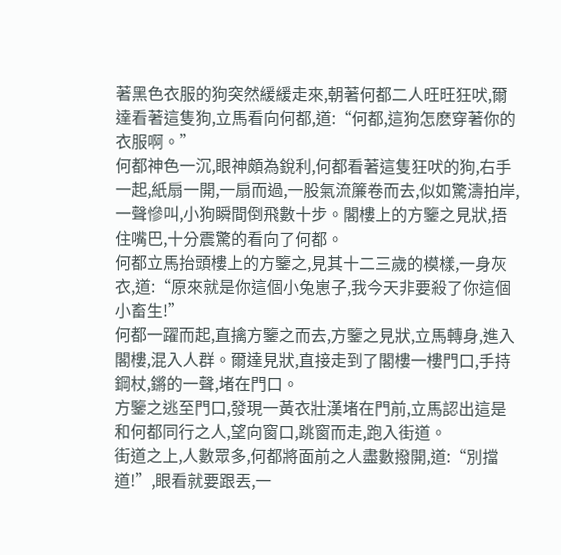著黑色衣服的狗突然緩緩走來,朝著何都二人旺旺狂吠,爾達看著這隻狗,立馬看向何都,道:“何都,這狗怎麽穿著你的衣服啊。”
何都神色一沉,眼神頗為銳利,何都看著這隻狂吠的狗,右手一起,紙扇一開,一扇而過,一股氣流簾卷而去,似如驚濤拍岸,一聲慘叫,小狗瞬間倒飛數十步。閣樓上的方鑒之見狀,捂住嘴巴,十分震驚的看向了何都。
何都立馬抬頭樓上的方鑒之,見其十二三歲的模樣,一身灰衣,道:“原來就是你這個小兔崽子,我今天非要殺了你這個小畜生!”
何都一躍而起,直擒方鑒之而去,方鑒之見狀,立馬轉身,進入閣樓,混入人群。爾達見狀,直接走到了閣樓一樓門口,手持鋼杖,鏘的一聲,堵在門口。
方鑒之逃至門口,發現一黃衣壯漢堵在門前,立馬認出這是和何都同行之人,望向窗口,跳窗而走,跑入街道。
街道之上,人數眾多,何都將面前之人盡數撥開,道:“別擋道!”,眼看就要跟丟,一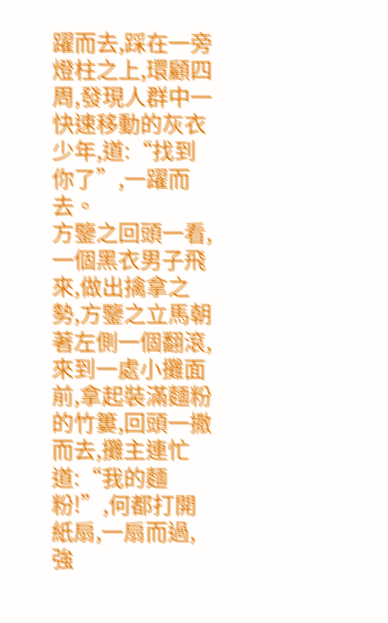躍而去,踩在一旁燈柱之上,環顧四周,發現人群中一快速移動的灰衣少年,道:“找到你了”,一躍而去。
方鑒之回頭一看,一個黑衣男子飛來,做出擒拿之勢,方鑒之立馬朝著左側一個翻滾,來到一處小攤面前,拿起裝滿麵粉的竹簍,回頭一撒而去,攤主連忙道:“我的麵粉!”,何都打開紙扇,一扇而過,強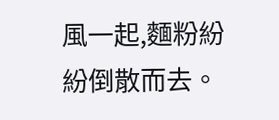風一起,麵粉紛紛倒散而去。